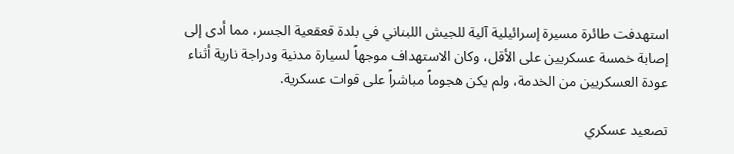استهدفت طائرة مسيرة إسرائيلية آلية للجيش اللبناني في بلدة قعقعية الجسر، مما أدى إلى إصابة خمسة عسكريين على الأقل، وكان الاستهداف موجهاً لسيارة مدنية ودراجة نارية أثناء عودة العسكريين من الخدمة، ولم يكن هجوماً مباشراً على قوات عسكرية.

تصعيد عسكري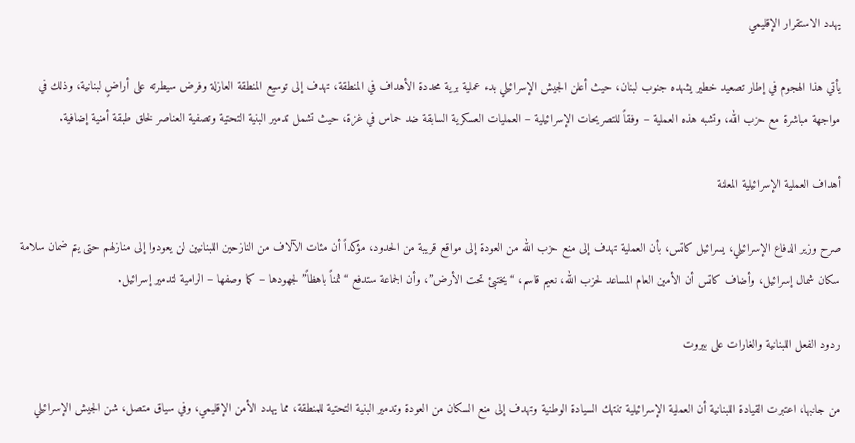يهدد الاستقرار الإقليمي

يأتي هذا الهجوم في إطار تصعيد خطير يشهده جنوب لبنان، حيث أعلن الجيش الإسرائيلي بدء عملية برية محددة الأهداف في المنطقة، تهدف إلى توسيع المنطقة العازلة وفرض سيطرته على أراضٍ لبنانية، وذلك في مواجهة مباشرة مع حزب الله، وتشبه هذه العملية – وفقاً للتصريحات الإسرائيلية – العمليات العسكرية السابقة ضد حماس في غزة، حيث تشمل تدمير البنية التحتية وتصفية العناصر لخلق طبقة أمنية إضافية.

أهداف العملية الإسرائيلية المعلنة

صرح وزير الدفاع الإسرائيلي، يسرائيل كاتس، بأن العملية تهدف إلى منع حزب الله من العودة إلى مواقع قريبة من الحدود، مؤكداً أن مئات الآلاف من النازحين اللبنانيين لن يعودوا إلى منازلهم حتى يتم ضمان سلامة سكان شمال إسرائيل، وأضاف كاتس أن الأمين العام المساعد لحزب الله، نعيم قاسم، “يختبئ تحت الأرض”، وأن الجماعة ستدفع “ثمناً باهظاً” لجهودها – كما وصفها – الرامية لتدمير إسرائيل.

ردود الفعل اللبنانية والغارات على بيروت

من جانبها، اعتبرت القيادة اللبنانية أن العملية الإسرائيلية تنتهك السيادة الوطنية وتهدف إلى منع السكان من العودة وتدمير البنية التحتية للمنطقة، مما يهدد الأمن الإقليمي، وفي سياق متصل، شن الجيش الإسرائيلي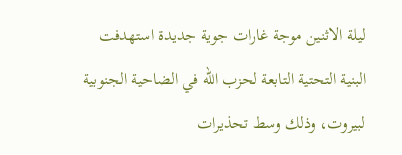ليلة الاثنين موجة غارات جوية جديدة استهدفت البنية التحتية التابعة لحزب الله في الضاحية الجنوبية لبيروت، وذلك وسط تحذيرات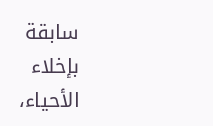سابقة بإخلاء الأحياء،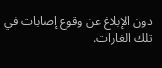دون الإبلاغ عن وقوع إصابات في تلك الغارات.